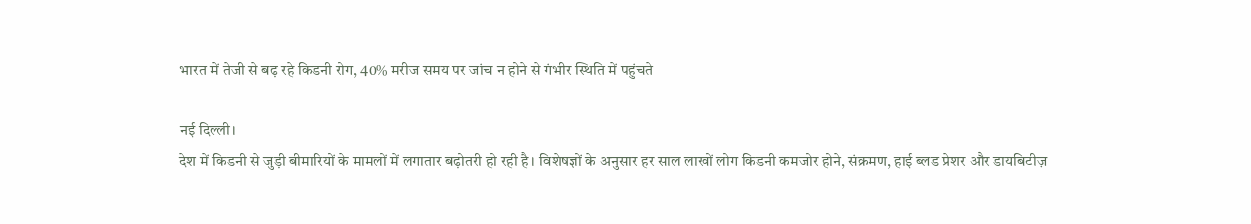भारत में तेजी से बढ़ रहे किडनी रोग, 40% मरीज समय पर जांच न होने से गंभीर स्थिति में पहुंचते

नई दिल्ली।
देश में किडनी से जुड़ी बीमारियों के मामलों में लगातार बढ़ोतरी हो रही है। विशेषज्ञों के अनुसार हर साल लाखों लोग किडनी कमजोर होने, संक्रमण, हाई ब्लड प्रेशर और डायबिटीज़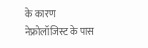के कारण नेफ्रोलॉजिस्ट के पास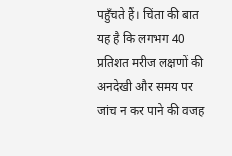पहुँचते हैं। चिंता की बात यह है कि लगभग 40 प्रतिशत मरीज लक्षणों की अनदेखी और समय पर जांच न कर पाने की वजह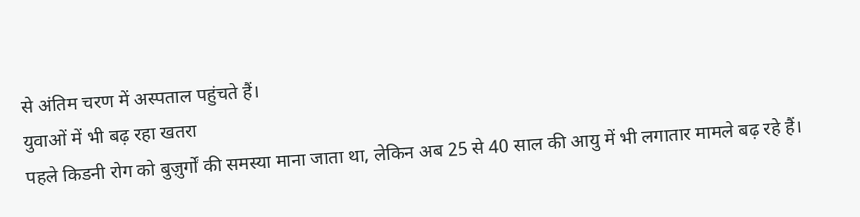से अंतिम चरण में अस्पताल पहुंचते हैं।
युवाओं में भी बढ़ रहा खतरा
पहले किडनी रोग को बुज़ुर्गों की समस्या माना जाता था, लेकिन अब 25 से 40 साल की आयु में भी लगातार मामले बढ़ रहे हैं।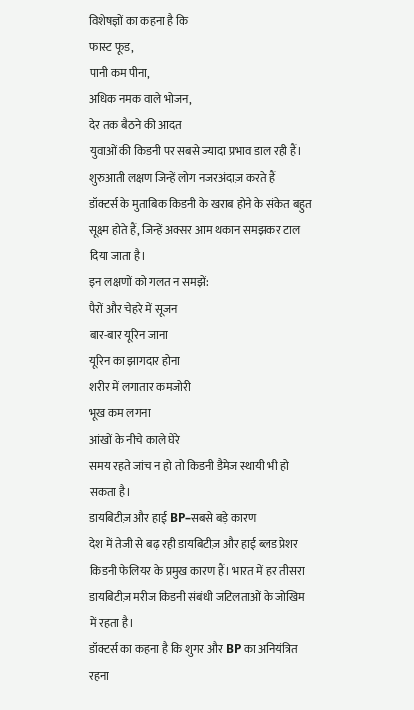विशेषज्ञों का कहना है कि
फास्ट फूड,
पानी कम पीना,
अधिक नमक वाले भोजन,
देर तक बैठने की आदत
युवाओं की किडनी पर सबसे ज्यादा प्रभाव डाल रही हैं।
शुरुआती लक्षण जिन्हें लोग नजरअंदाज़ करते हैं
डॉक्टर्स के मुताबिक किडनी के खराब होने के संकेत बहुत सूक्ष्म होते हैं, जिन्हें अक्सर आम थकान समझकर टाल दिया जाता है।
इन लक्षणों को गलत न समझें:
पैरों और चेहरे में सूजन
बार-बार यूरिन जाना
यूरिन का झागदार होना
शरीर में लगातार कमजोरी
भूख कम लगना
आंखों के नीचे काले घेरे
समय रहते जांच न हो तो किडनी डैमेज स्थायी भी हो सकता है।
डायबिटीज़ और हाई BP–सबसे बड़े कारण
देश में तेजी से बढ़ रही डायबिटीज़ और हाई ब्लड प्रेशर किडनी फेलियर के प्रमुख कारण हैं। भारत में हर तीसरा डायबिटीज़ मरीज किडनी संबंधी जटिलताओं के जोखिम में रहता है।
डॉक्टर्स का कहना है कि शुगर और BP का अनियंत्रित रहना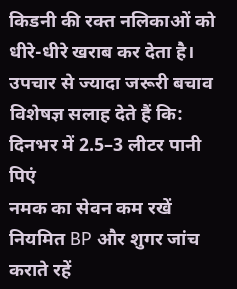किडनी की रक्त नलिकाओं को धीरे-धीरे खराब कर देता है।
उपचार से ज्यादा जरूरी बचाव
विशेषज्ञ सलाह देते हैं कि:
दिनभर में 2.5–3 लीटर पानी पिएं
नमक का सेवन कम रखें
नियमित BP और शुगर जांच कराते रहें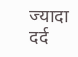ज्यादा दर्द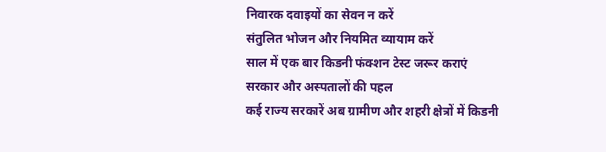निवारक दवाइयों का सेवन न करें
संतुलित भोजन और नियमित व्यायाम करें
साल में एक बार किडनी फंक्शन टेस्ट जरूर कराएं
सरकार और अस्पतालों की पहल
कई राज्य सरकारें अब ग्रामीण और शहरी क्षेत्रों में किडनी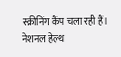स्क्रीनिंग कैंप चला रही हैं। नेशनल हेल्थ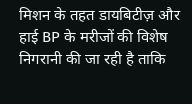मिशन के तहत डायबिटीज़ और हाई BP के मरीजों की विशेष निगरानी की जा रही है ताकि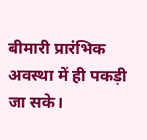बीमारी प्रारंभिक अवस्था में ही पकड़ी जा सके।